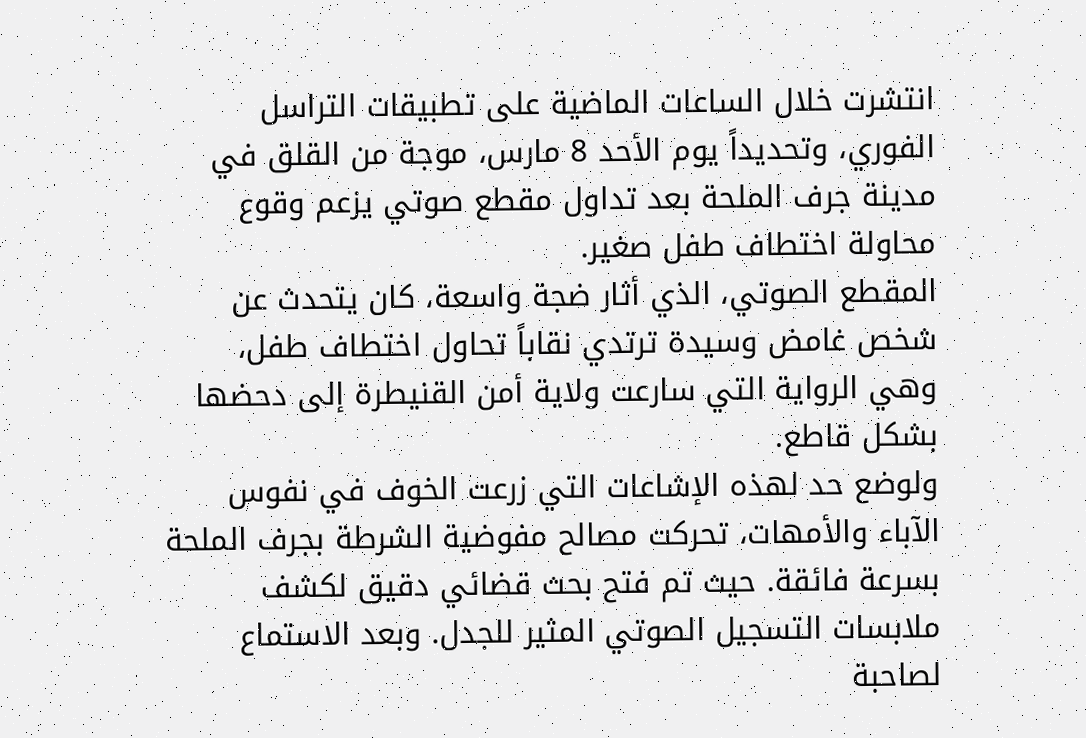انتشرت خلال الساعات الماضية على تطبيقات التراسل الفوري، وتحديداً يوم الأحد 8 مارس، موجة من القلق في مدينة جرف الملحة بعد تداول مقطع صوتي يزعم وقوع محاولة اختطاف طفل صغير.
المقطع الصوتي، الذي أثار ضجة واسعة، كان يتحدث عن شخص غامض وسيدة ترتدي نقاباً تحاول اختطاف طفل، وهي الرواية التي سارعت ولاية أمن القنيطرة إلى دحضها بشكل قاطع.
ولوضع حد لهذه الإشاعات التي زرعت الخوف في نفوس الآباء والأمهات، تحركت مصالح مفوضية الشرطة بجرف الملحة بسرعة فائقة. حيث تم فتح بحث قضائي دقيق لكشف ملابسات التسجيل الصوتي المثير للجدل. وبعد الاستماع لصاحبة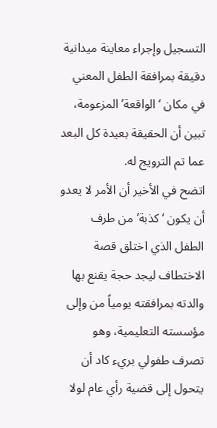التسجيل وإجراء معاينة ميدانية دقيقة بمرافقة الطفل المعني في مكان ‘الواقعة’ المزعومة، تبين أن الحقيقة بعيدة كل البعد عما تم الترويج له.
اتضح في الأخير أن الأمر لا يعدو أن يكون ‘كذبة’ من طرف الطفل الذي اختلق قصة الاختطاف ليجد حجة يقنع بها والدته بمرافقته يومياً من وإلى مؤسسته التعليمية، وهو تصرف طفولي بريء كاد أن يتحول إلى قضية رأي عام لولا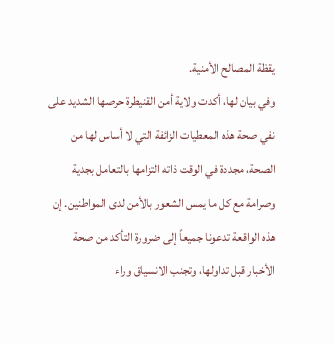يقظة المصالح الأمنية.
وفي بيان لها، أكدت ولاية أمن القنيطرة حرصها الشديد على نفي صحة هذه المعطيات الزائفة التي لا أساس لها من الصحة، مجددة في الوقت ذاته التزامها بالتعامل بجدية وصرامة مع كل ما يمس الشعور بالأمن لدى المواطنين. إن هذه الواقعة تدعونا جميعاً إلى ضرورة التأكد من صحة الأخبار قبل تداولها، وتجنب الانسياق وراء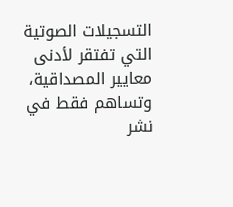التسجيلات الصوتية التي تفتقر لأدنى معايير المصداقية، وتساهم فقط في نشر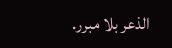الذعر بلا مبرر.